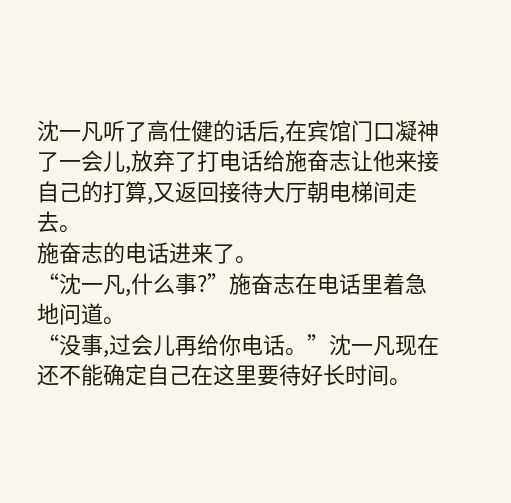沈一凡听了高仕健的话后,在宾馆门口凝神了一会儿,放弃了打电话给施奋志让他来接自己的打算,又返回接待大厅朝电梯间走去。
施奋志的电话进来了。
“沈一凡,什么事?”施奋志在电话里着急地问道。
“没事,过会儿再给你电话。”沈一凡现在还不能确定自己在这里要待好长时间。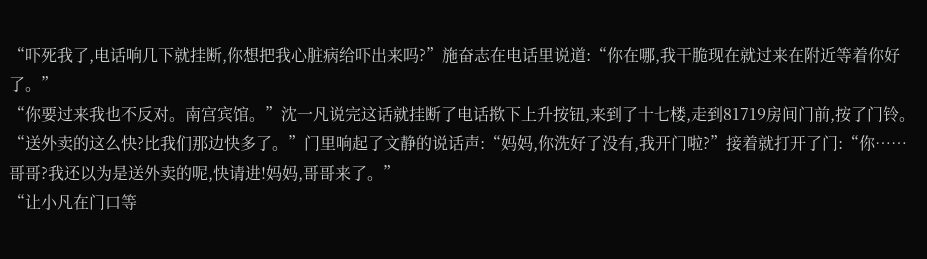“吓死我了,电话响几下就挂断,你想把我心脏病给吓出来吗?”施奋志在电话里说道:“你在哪,我干脆现在就过来在附近等着你好了。”
“你要过来我也不反对。南宫宾馆。”沈一凡说完这话就挂断了电话揿下上升按钮,来到了十七楼,走到81719房间门前,按了门铃。
“送外卖的这么快?比我们那边快多了。”门里响起了文静的说话声:“妈妈,你洗好了没有,我开门啦?”接着就打开了门:“你……哥哥?我还以为是送外卖的呢,快请进!妈妈,哥哥来了。”
“让小凡在门口等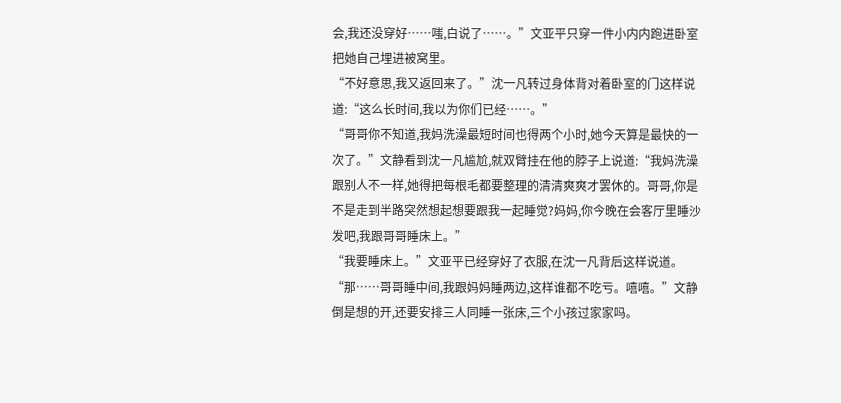会,我还没穿好……嗤,白说了……。”文亚平只穿一件小内内跑进卧室把她自己埋进被窝里。
“不好意思,我又返回来了。”沈一凡转过身体背对着卧室的门这样说道:“这么长时间,我以为你们已经……。”
“哥哥你不知道,我妈洗澡最短时间也得两个小时,她今天算是最快的一次了。”文静看到沈一凡尴尬,就双臂挂在他的脖子上说道:“我妈洗澡跟别人不一样,她得把每根毛都要整理的清清爽爽才罢休的。哥哥,你是不是走到半路突然想起想要跟我一起睡觉?妈妈,你今晚在会客厅里睡沙发吧,我跟哥哥睡床上。”
“我要睡床上。”文亚平已经穿好了衣服,在沈一凡背后这样说道。
“那……哥哥睡中间,我跟妈妈睡两边,这样谁都不吃亏。嘻嘻。”文静倒是想的开,还要安排三人同睡一张床,三个小孩过家家吗。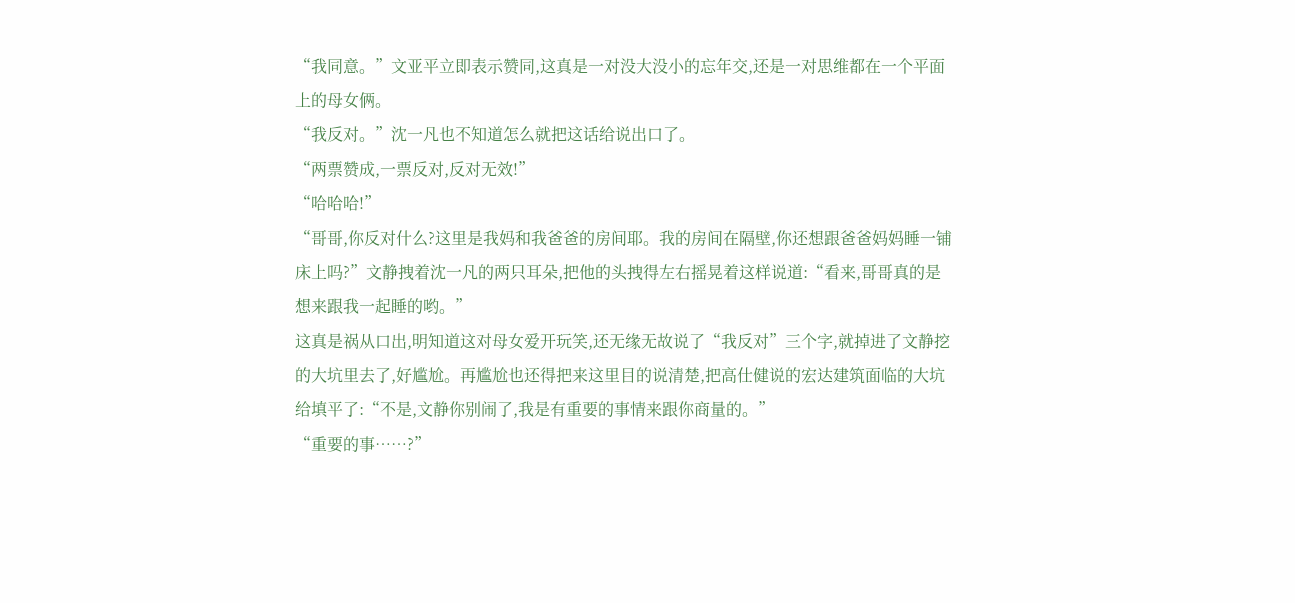“我同意。”文亚平立即表示赞同,这真是一对没大没小的忘年交,还是一对思维都在一个平面上的母女俩。
“我反对。”沈一凡也不知道怎么就把这话给说出口了。
“两票赞成,一票反对,反对无效!”
“哈哈哈!”
“哥哥,你反对什么?这里是我妈和我爸爸的房间耶。我的房间在隔壁,你还想跟爸爸妈妈睡一铺床上吗?”文静拽着沈一凡的两只耳朵,把他的头拽得左右摇晃着这样说道:“看来,哥哥真的是想来跟我一起睡的哟。”
这真是祸从口出,明知道这对母女爱开玩笑,还无缘无故说了“我反对”三个字,就掉进了文静挖的大坑里去了,好尴尬。再尴尬也还得把来这里目的说清楚,把高仕健说的宏达建筑面临的大坑给填平了:“不是,文静你别闹了,我是有重要的事情来跟你商量的。”
“重要的事……?”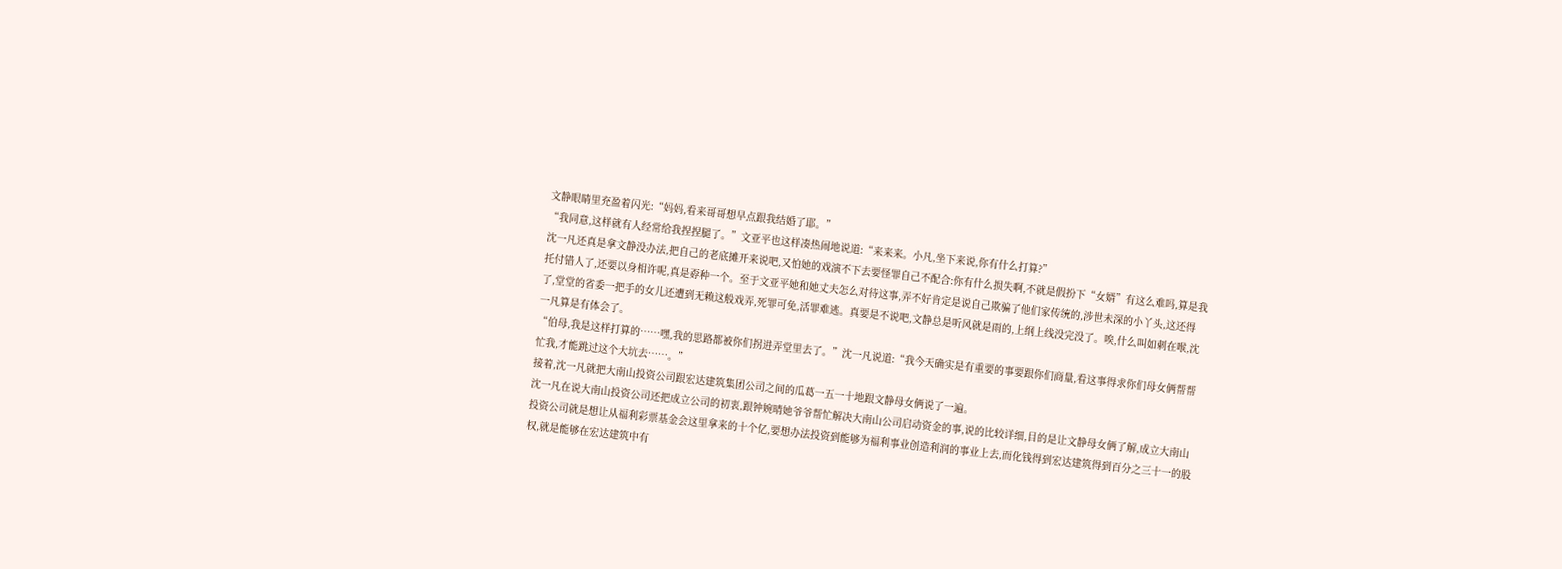文静眼睛里充盈着闪光:“妈妈,看来哥哥想早点跟我结婚了耶。”
“我同意,这样就有人经常给我捏捏腿了。”文亚平也这样凑热闹地说道:“来来来。小凡,坐下来说,你有什么打算?”
沈一凡还真是拿文静没办法,把自己的老底摊开来说吧,又怕她的戏演不下去要怪罪自己不配合:你有什么损失啊,不就是假扮下“女婿”有这么难吗,算是我托付错人了,还要以身相许呢,真是孬种一个。至于文亚平她和她丈夫怎么对待这事,弄不好肯定是说自己欺骗了他们家传统的,涉世未深的小丫头,这还得了,堂堂的省委一把手的女儿还遭到无赖这般戏弄,死罪可免,活罪难逃。真要是不说吧,文静总是听风就是雨的,上纲上线没完没了。唉,什么叫如刺在喉,沈一凡算是有体会了。
“伯母,我是这样打算的……嘿,我的思路都被你们拐进弄堂里去了。”沈一凡说道:“我今天确实是有重要的事要跟你们商量,看这事得求你们母女俩帮帮忙我,才能跳过这个大坑去……。”
接着,沈一凡就把大南山投资公司跟宏达建筑集团公司之间的瓜葛一五一十地跟文静母女俩说了一遍。
沈一凡在说大南山投资公司还把成立公司的初衷,跟钟婉晴她爷爷帮忙解决大南山公司启动资金的事,说的比较详细,目的是让文静母女俩了解,成立大南山投资公司就是想让从福利彩票基金会这里拿来的十个亿,要想办法投资到能够为福利事业创造利润的事业上去,而化钱得到宏达建筑得到百分之三十一的股权,就是能够在宏达建筑中有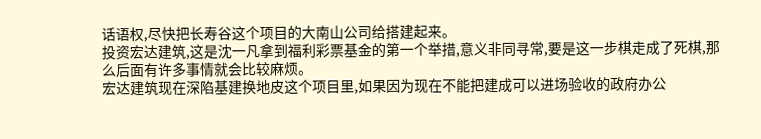话语权,尽快把长寿谷这个项目的大南山公司给搭建起来。
投资宏达建筑,这是沈一凡拿到福利彩票基金的第一个举措,意义非同寻常,要是这一步棋走成了死棋,那么后面有许多事情就会比较麻烦。
宏达建筑现在深陷基建换地皮这个项目里,如果因为现在不能把建成可以进场验收的政府办公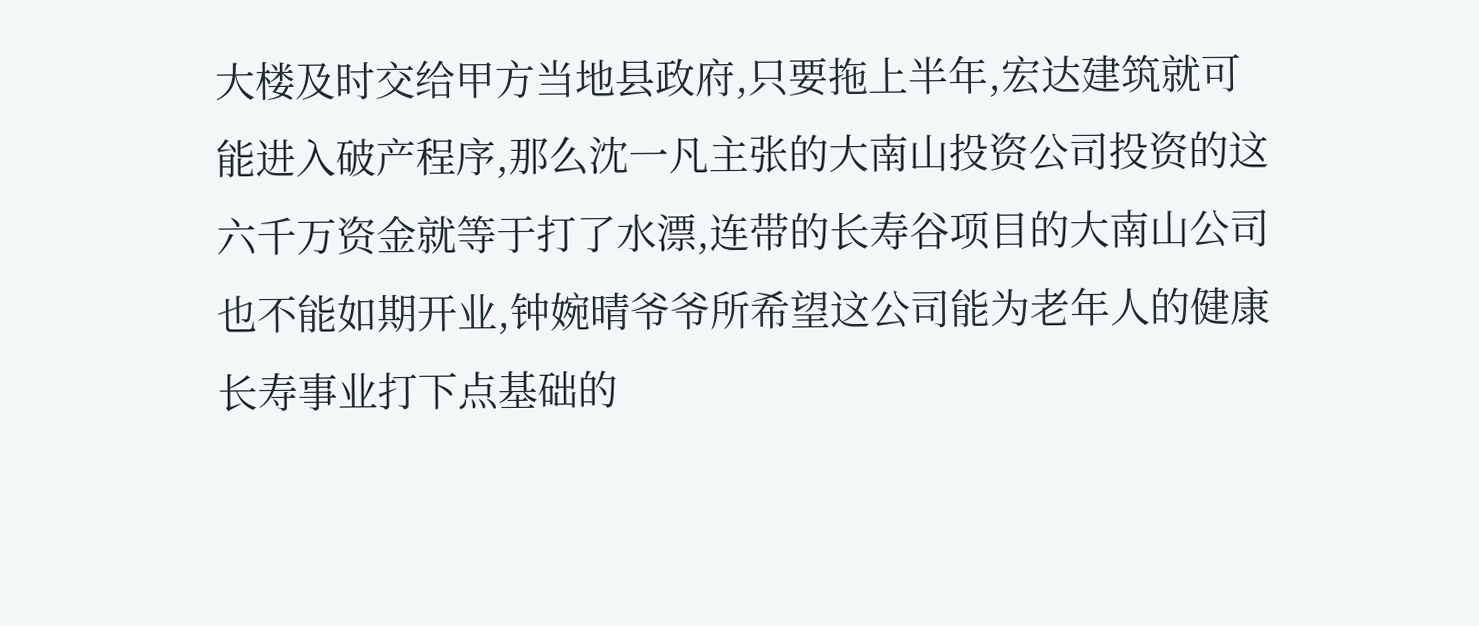大楼及时交给甲方当地县政府,只要拖上半年,宏达建筑就可能进入破产程序,那么沈一凡主张的大南山投资公司投资的这六千万资金就等于打了水漂,连带的长寿谷项目的大南山公司也不能如期开业,钟婉晴爷爷所希望这公司能为老年人的健康长寿事业打下点基础的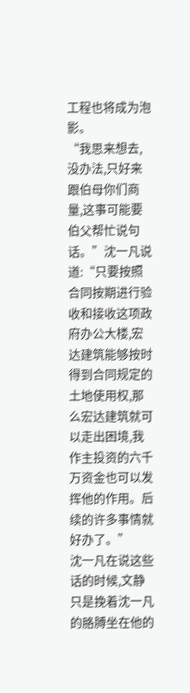工程也将成为泡影。
“我思来想去,没办法,只好来跟伯母你们商量,这事可能要伯父帮忙说句话。”沈一凡说道:“只要按照合同按期进行验收和接收这项政府办公大楼,宏达建筑能够按时得到合同规定的土地使用权,那么宏达建筑就可以走出困境,我作主投资的六千万资金也可以发挥他的作用。后续的许多事情就好办了。”
沈一凡在说这些话的时候,文静只是挽着沈一凡的胳膊坐在他的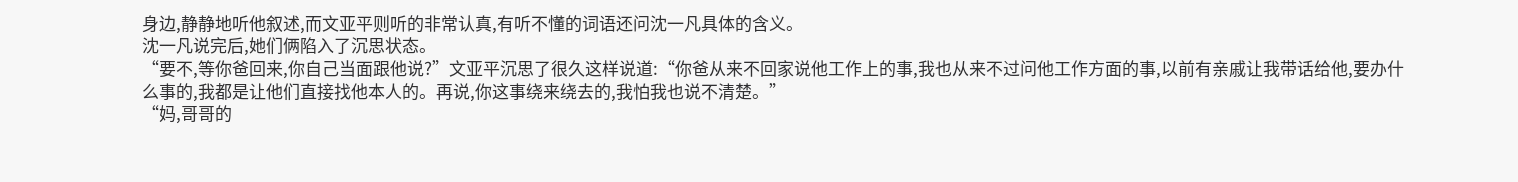身边,静静地听他叙述,而文亚平则听的非常认真,有听不懂的词语还问沈一凡具体的含义。
沈一凡说完后,她们俩陷入了沉思状态。
“要不,等你爸回来,你自己当面跟他说?”文亚平沉思了很久这样说道:“你爸从来不回家说他工作上的事,我也从来不过问他工作方面的事,以前有亲戚让我带话给他,要办什么事的,我都是让他们直接找他本人的。再说,你这事绕来绕去的,我怕我也说不清楚。”
“妈,哥哥的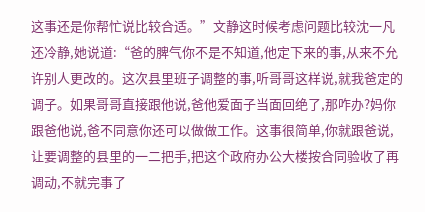这事还是你帮忙说比较合适。”文静这时候考虑问题比较沈一凡还冷静,她说道:“爸的脾气你不是不知道,他定下来的事,从来不允许别人更改的。这次县里班子调整的事,听哥哥这样说,就我爸定的调子。如果哥哥直接跟他说,爸他爱面子当面回绝了,那咋办?妈你跟爸他说,爸不同意你还可以做做工作。这事很简单,你就跟爸说,让要调整的县里的一二把手,把这个政府办公大楼按合同验收了再调动,不就完事了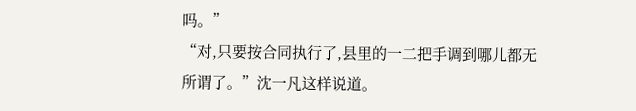吗。”
“对,只要按合同执行了,县里的一二把手调到哪儿都无所谓了。”沈一凡这样说道。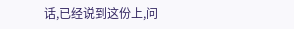话,已经说到这份上,问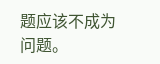题应该不成为问题。